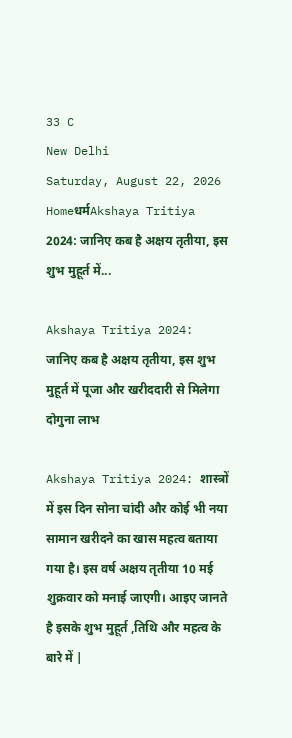33 C
New Delhi
Saturday, August 22, 2026
Homeधर्मAkshaya Tritiya 2024: जानिए कब है अक्षय तृतीया, इस शुभ मुहूर्त में...

Akshaya Tritiya 2024: जानिए कब है अक्षय तृतीया, इस शुभ मुहूर्त में पूजा और खरीददारी से मिलेगा दोगुना लाभ

Akshaya Tritiya 2024: शास्त्रों में इस दिन सोना चांदी और कोई भी नया सामान खरीदने का खास महत्व बताया गया है। इस वर्ष अक्षय तृतीया 10 मई शुक्रवार को मनाई जाएगी। आइए जानते है इसके शुभ मुहूर्त ,तिथि और महत्व के बारे में |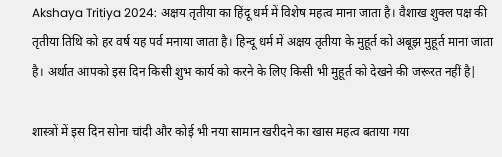Akshaya Tritiya 2024: अक्षय तृतीया का हिंदू धर्म में विशेष महत्व माना जाता है। वैशाख शुक्ल पक्ष की तृतीया तिथि को हर वर्ष यह पर्व मनाया जाता है। हिन्दू धर्म में अक्षय तृतीया के मुहूर्त को अबूझ मुहूर्त माना जाता है। अर्थात आपको इस दिन किसी शुभ कार्य को करने के लिए किसी भी मुहूर्त को देखने की जरूरत नहीं है|

शास्त्रों में इस दिन सोना चांदी और कोई भी नया सामान खरीदने का खास महत्व बताया गया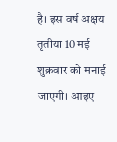है। इस वर्ष अक्षय तृतीया 10 मई शुक्रवार को मनाई जाएगी। आइए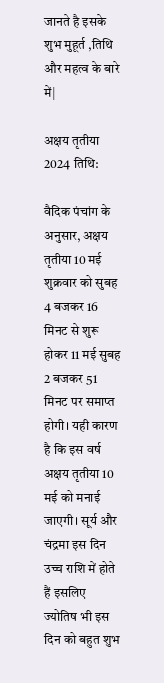जानते है इसके शुभ मुहूर्त ,तिथि और महत्व के बारे में|

अक्षय तृतीया 2024 तिथि:

वैदिक पंचांग के अनुसार, अक्षय तृतीया 10 मई शुक्रवार को सुबह 4 बजकर 16 मिनट से शुरू होकर 11 मई सुबह 2 बजकर 51 मिनट पर समाप्त होगी। यही कारण है कि इस वर्ष अक्षय तृतीया 10 मई को मनाई जाएगी। सूर्य और चंद्रमा इस दिन उच्च राशि में होते हैं इसलिए ज्योतिष भी इस दिन को बहुत शुभ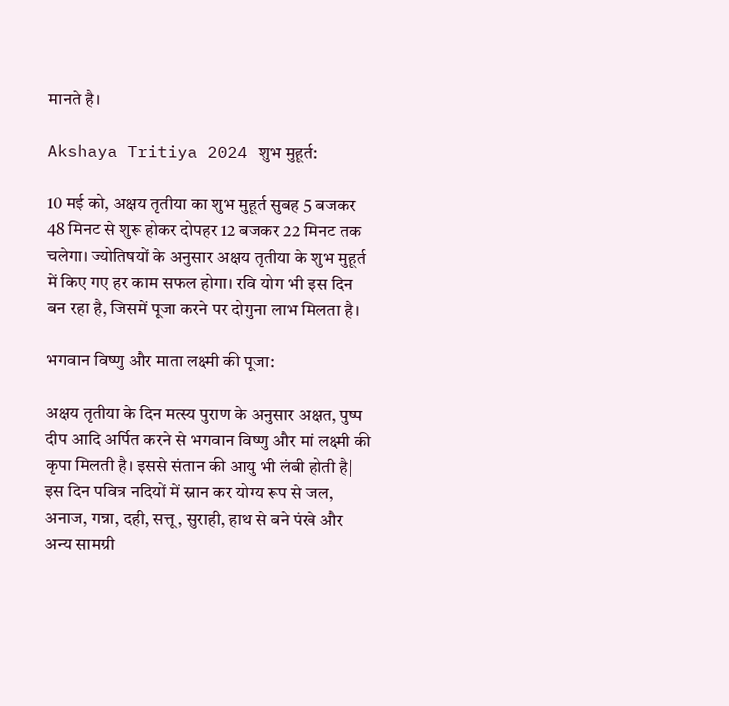मानते है।

Akshaya Tritiya 2024 शुभ मुहूर्त:

10 मई को, अक्षय तृतीया का शुभ मुहूर्त सुबह 5 बजकर 48 मिनट से शुरू होकर दोपहर 12 बजकर 22 मिनट तक चलेगा। ज्योतिषयों के अनुसार अक्षय तृतीया के शुभ मुहूर्त में किए गए हर काम सफल होगा। रवि योग भी इस दिन बन रहा है, जिसमें पूजा करने पर दोगुना लाभ मिलता है।

भगवान विष्णु और माता लक्ष्मी की पूजा:

अक्षय तृतीया के दिन मत्स्य पुराण के अनुसार अक्षत, पुष्प दीप आदि अर्पित करने से भगवान विष्णु और मां लक्ष्मी की कृपा मिलती है। इससे संतान की आयु भी लंबी होती है| इस दिन पवित्र नदियों में स्नान कर योग्य रूप से जल, अनाज, गन्ना, दही, सत्तू, सुराही, हाथ से बने पंखे और अन्य सामग्री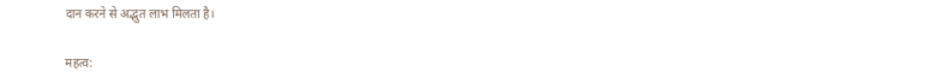दान करने से अद्भुत लाभ मिलता है।

महत्व: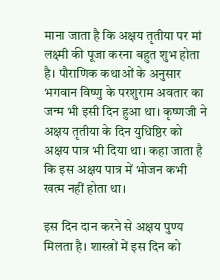माना जाता है कि अक्षय तृतीया पर मां लक्ष्मी की पूजा करना बहुत शुभ होता है। पौराणिक कथाओं के अनुसार भगवान विष्णु के परशुराम अवतार का जन्म भी इसी दिन हुआ था। कृष्णजी ने अक्षय तृतीया के दिन युधिष्ठिर को अक्षय पात्र भी दिया था। कहा जाता है कि इस अक्षय पात्र में भोजन कभी खत्म नहीं होता था।

इस दिन दान करने से अक्षय पुण्य मिलता है। शास्त्रों में इस दिन को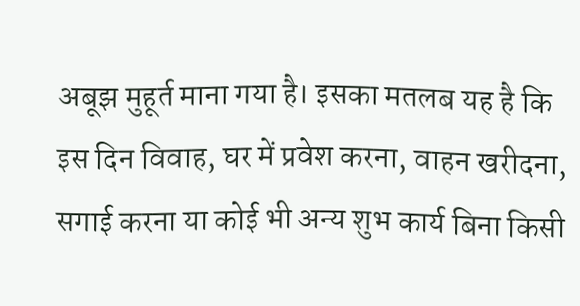अबूझ मुहूर्त माना गया है। इसका मतलब यह है कि इस दिन विवाह, घर में प्रवेश करना, वाहन खरीदना, सगाई करना या कोई भी अन्य शुभ कार्य बिना किसी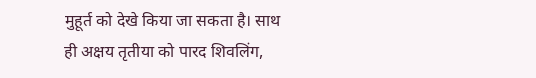मुहूर्त को देखे किया जा सकता है। साथ ही अक्षय तृतीया को पारद शिवलिंग,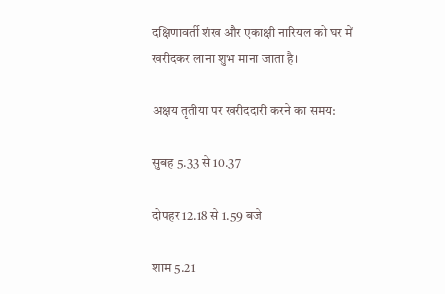दक्षिणावर्ती शंख और एकाक्षी नारियल को घर में खरीदकर लाना शुभ माना जाता है।

अक्षय तृतीया पर खरीददारी करने का समय:

सुबह 5.33 से 10.37

दोपहर 12.18 से 1.59 बजे

शाम 5.21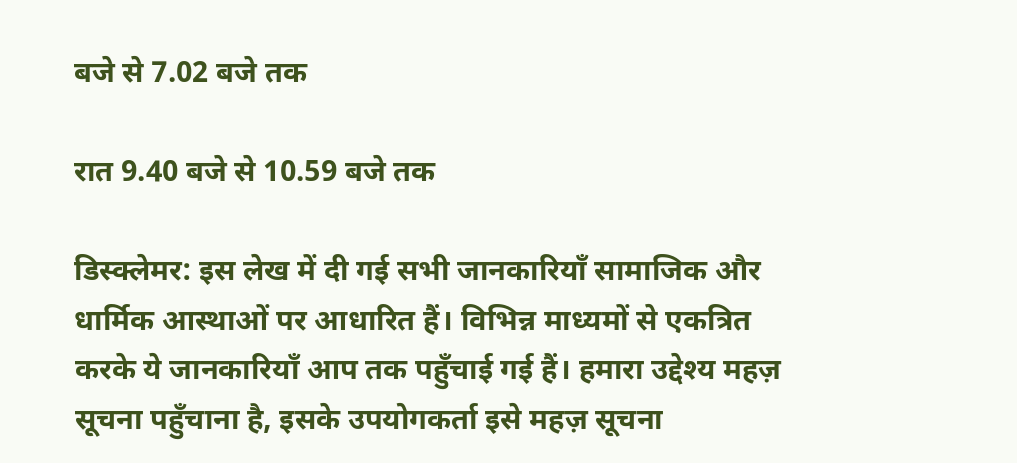बजे से 7.02 बजे तक

रात 9.40 बजे से 10.59 बजे तक

डिस्क्लेमर: इस लेख में दी गई सभी जानकारियाँ सामाजिक और धार्मिक आस्थाओं पर आधारित हैं। विभिन्न माध्यमों से एकत्रित करके ये जानकारियाँ आप तक पहुँचाई गई हैं। हमारा उद्देश्य महज़ सूचना पहुँचाना है, इसके उपयोगकर्ता इसे महज़ सूचना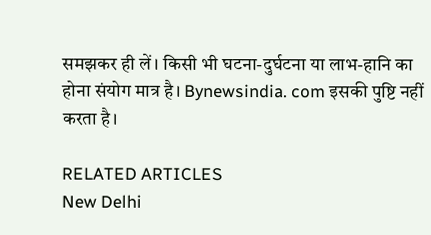समझकर ही लें। किसी भी घटना-दुर्घटना या लाभ-हानि का होना संयोग मात्र है। Bynewsindia. com इसकी पुष्टि नहीं करता है।

RELATED ARTICLES
New Delhi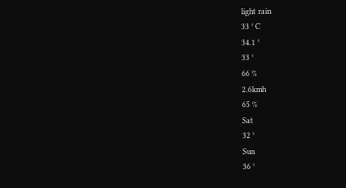light rain
33 ° C
34.1 °
33 °
66 %
2.6kmh
65 %
Sat
32 °
Sun
36 °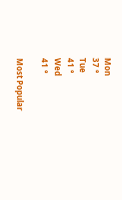Mon
37 °
Tue
41 °
Wed
41 °

Most Popular